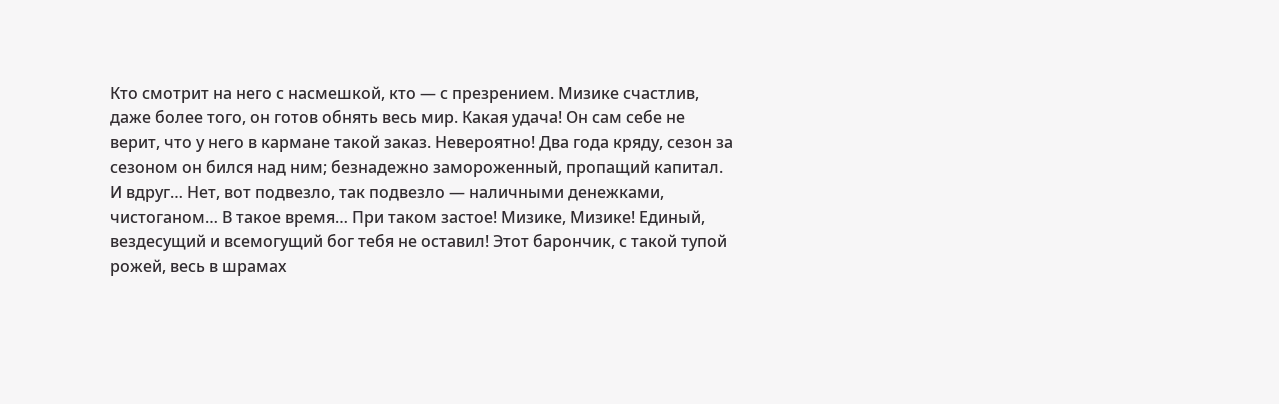Кто смотрит на него с насмешкой, кто — с презрением. Мизике счастлив, даже более того, он готов обнять весь мир. Какая удача! Он сам себе не верит, что у него в кармане такой заказ. Невероятно! Два года кряду, сезон за сезоном он бился над ним; безнадежно замороженный, пропащий капитал. И вдруг… Нет, вот подвезло, так подвезло — наличными денежками, чистоганом… В такое время… При таком застое! Мизике, Мизике! Единый, вездесущий и всемогущий бог тебя не оставил! Этот барончик, с такой тупой рожей, весь в шрамах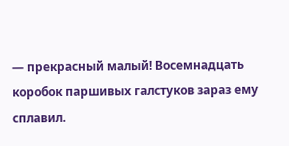— прекрасный малый! Восемнадцать коробок паршивых галстуков зараз ему сплавил.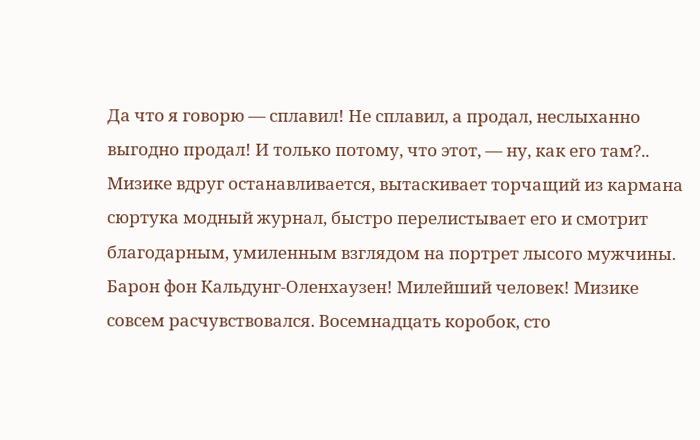Да что я говорю — сплавил! Не сплавил, а продал, неслыханно выгодно продал! И только потому, что этот, — ну, как его там?.. Мизике вдруг останавливается, вытаскивает торчащий из кармана сюртука модный журнал, быстро перелистывает его и смотрит благодарным, умиленным взглядом на портрет лысого мужчины. Барон фон Кальдунг-Оленхаузен! Милейший человек! Мизике совсем расчувствовался. Восемнадцать коробок, сто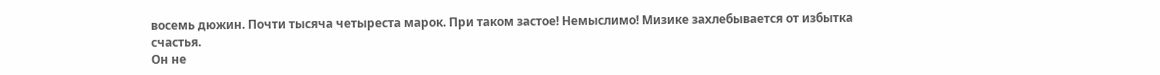восемь дюжин. Почти тысяча четыреста марок. При таком застое! Немыслимо! Мизике захлебывается от избытка счастья.
Он не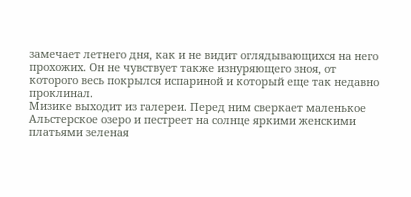замечает летнего дня, как и не видит оглядывающихся на него прохожих. Он не чувствует также изнуряющего зноя, от которого весь покрылся испариной и который еще так недавно проклинал.
Мизике выходит из галереи. Перед ним сверкает маленькое Альстерское озеро и пестреет на солнце яркими женскими платьями зеленая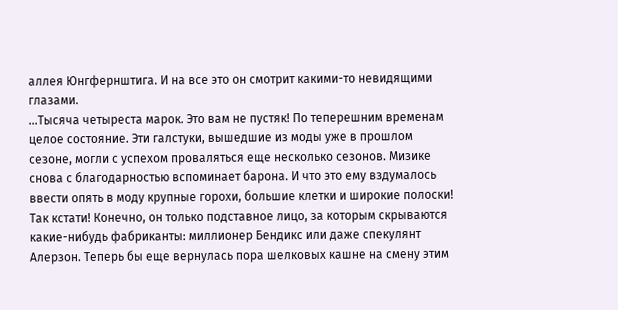аллея Юнгфернштига. И на все это он смотрит какими-то невидящими глазами.
…Тысяча четыреста марок. Это вам не пустяк! По теперешним временам целое состояние. Эти галстуки, вышедшие из моды уже в прошлом сезоне, могли с успехом проваляться еще несколько сезонов. Мизике снова с благодарностью вспоминает барона. И что это ему вздумалось ввести опять в моду крупные горохи, большие клетки и широкие полоски! Так кстати! Конечно, он только подставное лицо, за которым скрываются какие-нибудь фабриканты: миллионер Бендикс или даже спекулянт Алерзон. Теперь бы еще вернулась пора шелковых кашне на смену этим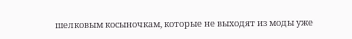шелковым косыночкам, которые не выходят из моды уже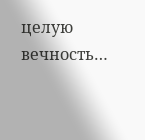целую вечность…